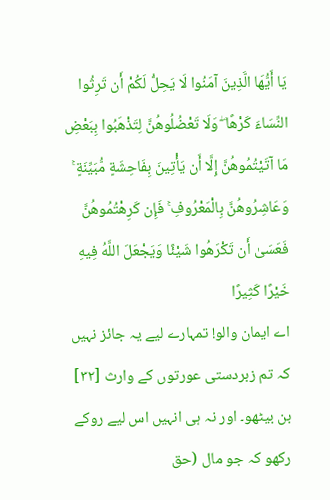يَا أَيُّهَا الَّذِينَ آمَنُوا لَا يَحِلُّ لَكُمْ أَن تَرِثُوا النِّسَاءَ كَرْهًا ۖ وَلَا تَعْضُلُوهُنَّ لِتَذْهَبُوا بِبَعْضِ مَا آتَيْتُمُوهُنَّ إِلَّا أَن يَأْتِينَ بِفَاحِشَةٍ مُّبَيِّنَةٍ ۚ وَعَاشِرُوهُنَّ بِالْمَعْرُوفِ ۚ فَإِن كَرِهْتُمُوهُنَّ فَعَسَىٰ أَن تَكْرَهُوا شَيْئًا وَيَجْعَلَ اللَّهُ فِيهِ خَيْرًا كَثِيرًا
اے ایمان والو! تمہارے لیے یہ جائز نہیں کہ تم زبردستی عورتوں کے وارث [٣٢] بن بیٹھو۔ اور نہ ہی انہیں اس لیے روکے رکھو کہ جو مال (حق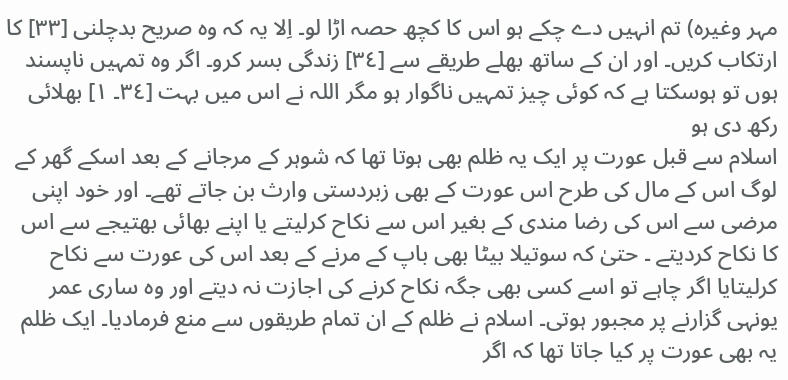مہر وغیرہ) تم انہیں دے چکے ہو اس کا کچھ حصہ اڑا لو۔ اِلا یہ کہ وہ صریح بدچلنی [٣٣] کا ارتکاب کریں۔ اور ان کے ساتھ بھلے طریقے سے [٣٤] زندگی بسر کرو۔ اگر وہ تمہیں ناپسند ہوں تو ہوسکتا ہے کہ کوئی چیز تمہیں ناگوار ہو مگر اللہ نے اس میں بہت [٣٤۔ ١] بھلائی رکھ دی ہو
اسلام سے قبل عورت پر ایک یہ ظلم بھی ہوتا تھا کہ شوہر کے مرجانے کے بعد اسکے گھر کے لوگ اس کے مال کی طرح اس عورت کے بھی زبردستی وارث بن جاتے تھے۔ اور خود اپنی مرضی سے اس کی رضا مندی کے بغیر اس سے نکاح کرلیتے یا اپنے بھائی بھتیجے سے اس کا نکاح کردیتے ۔ حتیٰ کہ سوتیلا بیٹا بھی باپ کے مرنے کے بعد اس کی عورت سے نکاح کرلیتایا اگر چاہے تو اسے کسی بھی جگہ نکاح کرنے کی اجازت نہ دیتے اور وہ ساری عمر یونہی گزارنے پر مجبور ہوتی۔ اسلام نے ظلم کے ان تمام طریقوں سے منع فرمادیا۔ ایک ظلم یہ بھی عورت پر کیا جاتا تھا کہ اگر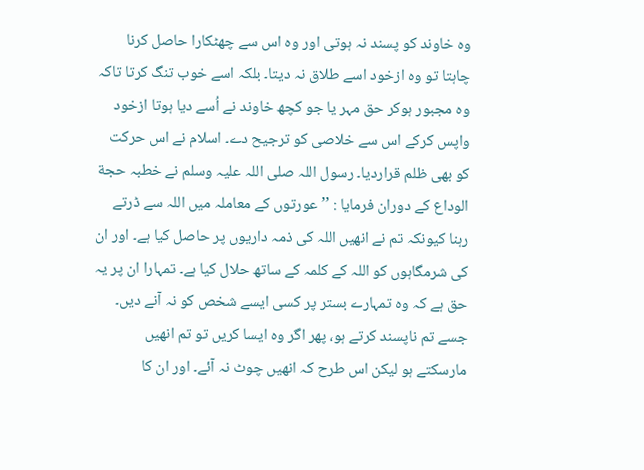وہ خاوند کو پسند نہ ہوتی اور وہ اس سے چھٹکارا حاصل کرنا چاہتا تو وہ ازخود اسے طلاق نہ دیتا۔ بلکہ اسے خوب تنگ کرتا تاکہ وہ مجبور ہوکر حق مہر یا جو کچھ خاوند نے اُسے دیا ہوتا ازخود واپس کرکے اس سے خلاصی کو ترجیح دے۔ اسلام نے اس حرکت کو بھی ظلم قراردیا۔ رسول اللہ صلی اللہ علیہ وسلم نے خطبہ حجة الوداع کے دوران فرمایا : ’’عورتوں کے معاملہ میں اللہ سے ڈرتے رہنا کیونکہ تم نے انھیں اللہ کی ذمہ داریوں پر حاصل کیا ہے۔ اور ان کی شرمگاہوں کو اللہ کے کلمہ کے ساتھ حلال کیا ہے۔ تمہارا ان پر یہ حق ہے کہ وہ تمہارے بستر پر کسی ایسے شخص کو نہ آنے دیں۔ جسے تم ناپسند کرتے ہو، پھر اگر وہ ایسا کریں تو تم انھیں مارسکتے ہو لیکن اس طرح کہ انھیں چوٹ نہ آئے۔ اور ان کا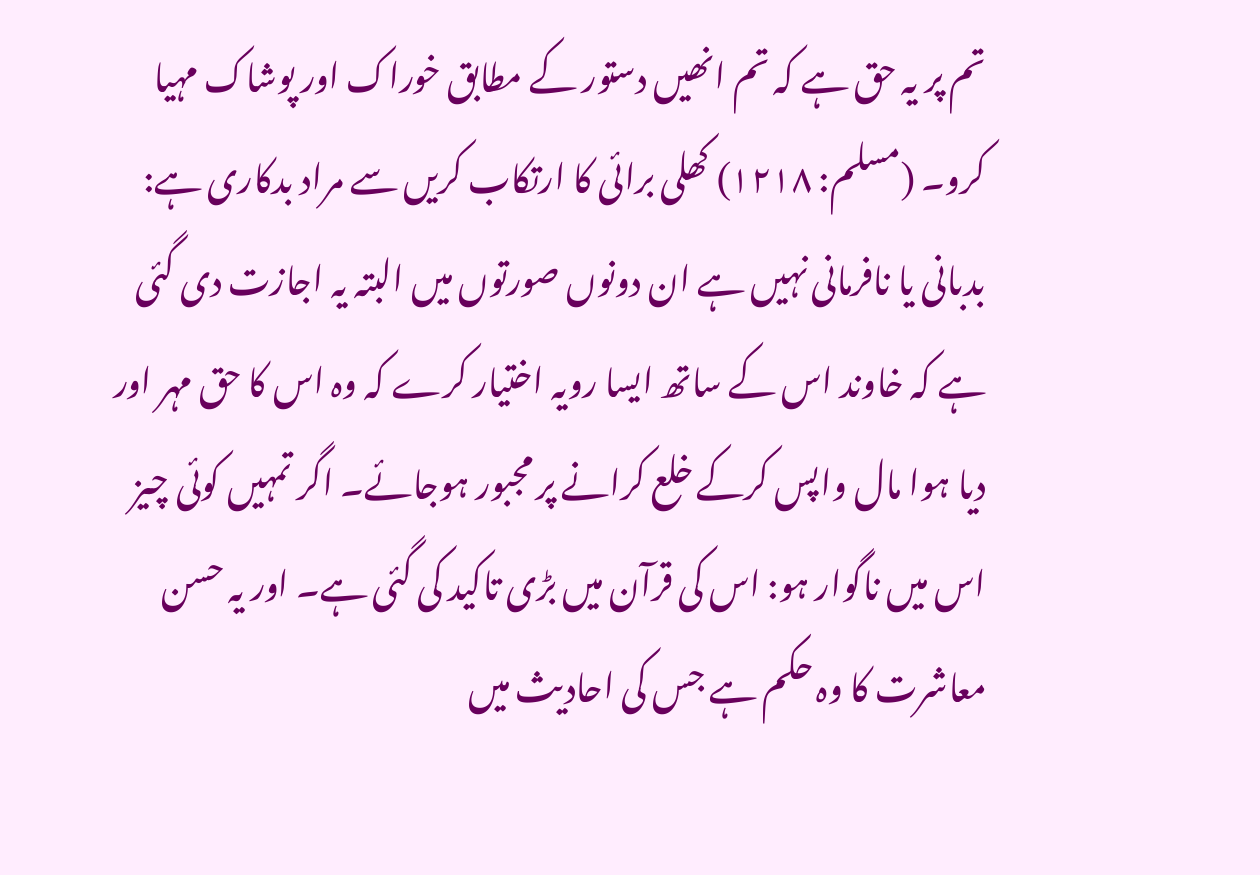تم پر یہ حق ہے کہ تم انھیں دستور کے مطابق خوراک اور پوشاک مہیا کرو۔ (مسلم: ۱۲۱۸) کھلی برائی کا ارتکاب کریں سے مراد بدکاری ہے: بدبانی یا نافرمانی نہیں ہے ان دونوں صورتوں میں البتہ یہ اجازت دی گئی ہے کہ خاوند اس کے ساتھ ایسا رویہ اختیار کرے کہ وہ اس کا حق مہر اور دیا ہوا مال واپس کرکے خلع کرانے پر مجبور ہوجائے۔ اگر تمہیں کوئی چیز اس میں ناگوار ہو: اس کی قرآن میں بڑی تاکید کی گئی ہے۔ اور یہ حسن معاشرت کا وہ حکم ہے جس کی احادیث میں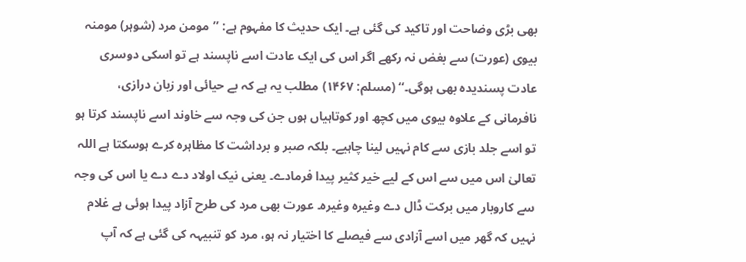بھی بڑی وضاحت اور تاکید کی گئی ہے۔ ایک حدیث کا مفہوم ہے: ’’مومن مرد (شوہر) مومنہ بیوی (عورت) سے بغض نہ رکھے اگر اس کی ایک عادت اسے ناپسند ہے تو اسکی دوسری عادت پسندیدہ بھی ہوگی۔‘‘ (مسلم: ۱۴۶۷) مطلب یہ ہے کہ بے حیائی اور زبان درازی، نافرمانی کے علاوہ بیوی میں کچھ اور کوتاہیاں ہوں جن کی وجہ سے خاوند اسے ناپسند کرتا ہو تو اسے جلد بازی سے کام نہیں لینا چاہیے۔ بلکہ صبر و برداشت کا مظاہرہ کرے ہوسکتا ہے اللہ تعالیٰ اس میں سے اس کے لیے خیر کثیر پیدا فرمادے۔ یعنی نیک اولاد دے دے یا اس کی وجہ سے کاروبار میں برکت ڈال دے وغیرہ وغیرہ۔ عورت بھی مرد کی طرح آزاد پیدا ہوئی ہے غلام نہیں کہ گھر میں اسے آزادی سے فیصلے کا اختیار نہ ہو، مرد کو تنبیہہ کی گئی ہے کہ آپ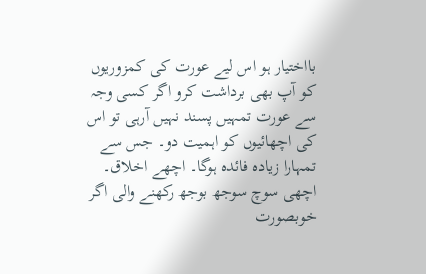بااختیار ہو اس لیے عورت کی کمزوریوں کو آپ بھی برداشت کرو اگر کسی وجہ سے عورت تمہیں پسند نہیں آرہی تو اس کی اچھائیوں کو اہمیت دو۔ جس سے تمہارا زیادہ فائدہ ہوگا۔ اچھے اخلاق۔ اچھی سوچ سوجھ بوجھ رکھنے والی اگر خوبصورت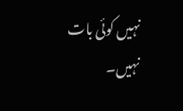نہیں کوئی بات نہیں۔